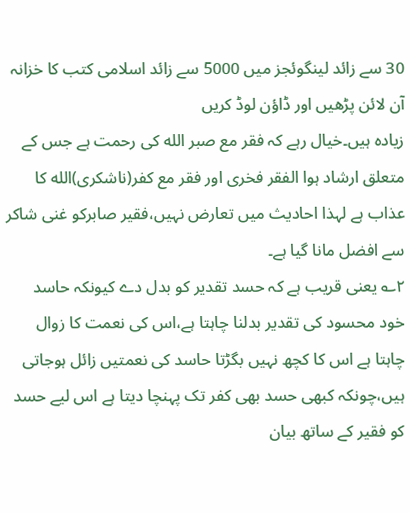30 سے زائد لینگوئجز میں 5000 سے زائد اسلامی کتب کا خزانہ آن لائن پڑھیں اور ڈاؤن لوڈ کریں
زیادہ ہیں۔خیال رہے کہ فقر مع صبر الله کی رحمت ہے جس کے متعلق ارشاد ہوا الفقر فخری اور فقر مع کفر(ناشکری)الله کا عذاب ہے لہذا احادیث میں تعارض نہیں،فقیر صابرکو غنی شاکر سے افضل مانا گیا ہے۔
۲؎ یعنی قریب ہے کہ حسد تقدیر کو بدل دے کیونکہ حاسد خود محسود کی تقدیر بدلنا چاہتا ہے،اس کی نعمت کا زوال چاہتا ہے اس کا کچھ نہیں بگڑتا حاسد کی نعمتیں زائل ہوجاتی ہیں،چونکہ کبھی حسد بھی کفر تک پہنچا دیتا ہے اس لیے حسد کو فقیر کے ساتھ بیان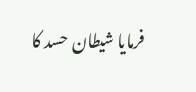فرمایا شیطان حسد کا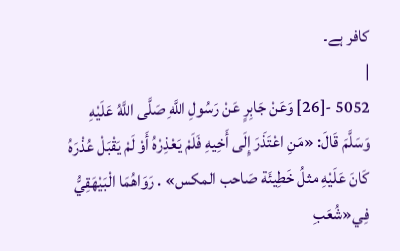کافر ہے۔
|
5052 -[26] وَعَنْ جَابِرٍ عَنْ رَسُولِ اللَّهِ صَلَّى اللَّهُ عَلَيْهِ وَسَلَّمَ قَالَ: «مَنِ اعْتَذَرَ إِلَى أَخِيهِ فَلَمْ يَعْذِرْهُ أَوْ لَمْ يَقْبَلْ عُذْرَهُ كَانَ عَلَيْهِ مثلُ خَطِيئَة صَاحب المكس» . رَوَاهُمَا الْبَيْهَقِيُّ فِي«شُعَبِ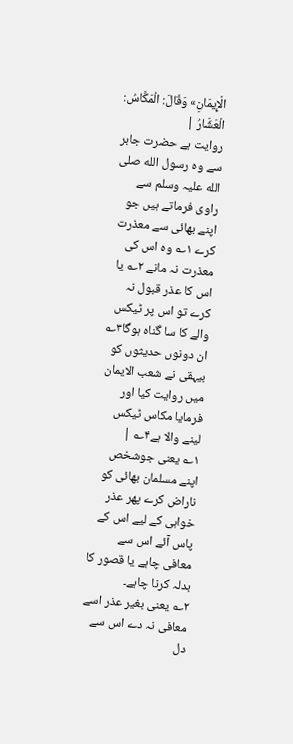الْإِيمَانِ» وَقَالَ: الْمَكَّاسُ: الْعَشَّارُ |
روایت ہے حضرت جابر سے وہ رسول الله صلی الله علیہ وسلم سے راوی فرماتے ہیں جو اپنے بھائی سے معذرت کرے ۱؎ وہ اس کی معذرت نہ مانے ۲؎ یا اس کا عذر قبول نہ کرے تو اس پر ٹیکس والے کا سا گناہ ہوگا۳؎ ان دونوں حدیثوں کو بیہقی نے شعب الایمان میں روایت کیا اور فرمایا مکاس ٹیکس لینے والا ہے۴؎ |
۱؎ یعنی جوشخص اپنے مسلمان بھائی کو ناراض کرے پھر عذر خواہی کے لیے اس کے پاس آئے اس سے معافی چاہے یا قصور کا بدلہ کرنا چاہے۔
۲؎ یعنی بغیر عذر اسے معافی نہ دے اس سے دل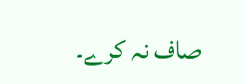صاف نہ کرے۔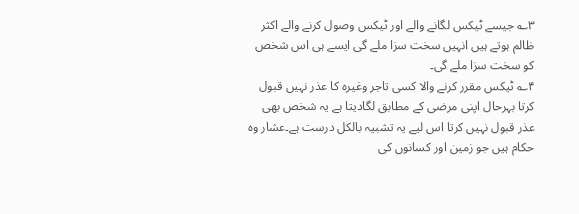۳؎ جیسے ٹیکس لگانے والے اور ٹیکس وصول کرنے والے اکثر ظالم ہوتے ہیں انہیں سخت سزا ملے گی ایسے ہی اس شخص کو سخت سزا ملے گی۔
۴؎ ٹیکس مقرر کرنے والا کسی تاجر وغیرہ کا عذر نہیں قبول کرتا بہرحال اپنی مرضی کے مطابق لگادیتا ہے یہ شخص بھی عذر قبول نہیں کرتا اس لیے یہ تشبیہ بالکل درست ہے۔عشار وہ حکام ہیں جو زمین اور کسانوں کی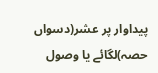پیداوار پر عشر(دسواں حصہ)لگائے یا وصول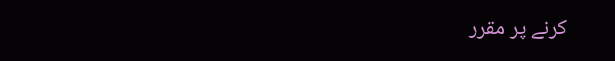کرنے پر مقرر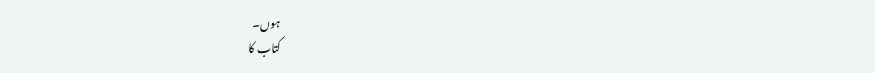ہوں۔
کتاب کا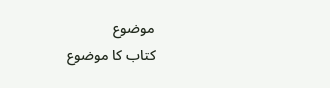موضوع
کتاب کا موضوع